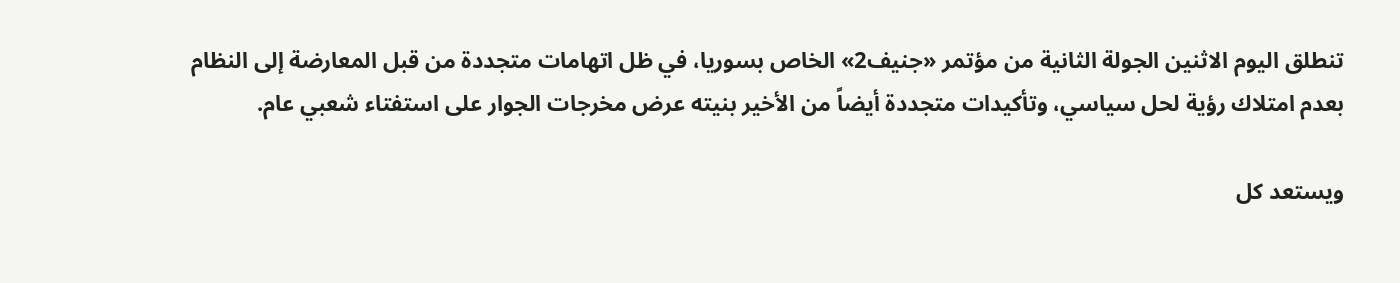تنطلق اليوم الاثنين الجولة الثانية من مؤتمر «جنيف2» الخاص بسوريا، في ظل اتهامات متجددة من قبل المعارضة إلى النظام بعدم امتلاك رؤية لحل سياسي، وتأكيدات متجددة أيضاً من الأخير بنيته عرض مخرجات الجوار على استفتاء شعبي عام.

ويستعد كل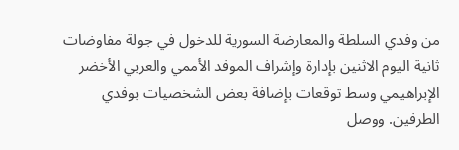من وفدي السلطة والمعارضة السورية للدخول في جولة مفاوضات ثانية اليوم الاثنين بإدارة وإشراف الموفد الأممي والعربي الأخضر الإبراهيمي وسط توقعات بإضافة بعض الشخصيات بوفدي الطرفين. ووصل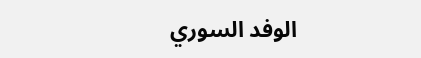الوفد السوري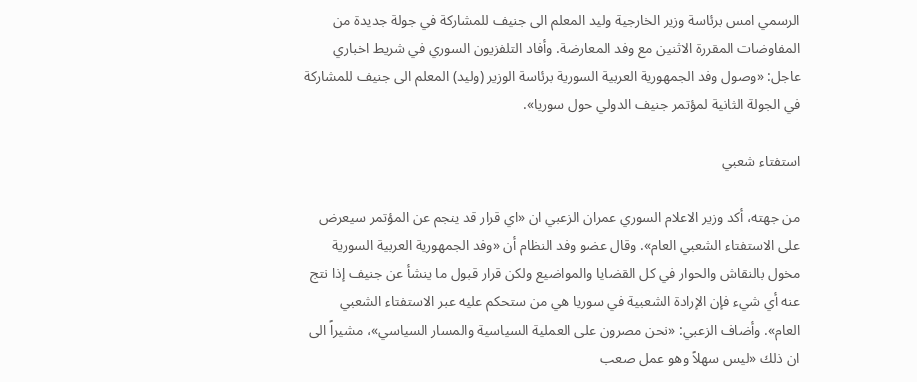الرسمي امس برئاسة وزير الخارجية وليد المعلم الى جنيف للمشاركة في جولة جديدة من المفاوضات المقررة الاثنين مع وفد المعارضة. وأفاد التلفزيون السوري في شريط اخباري عاجل: «وصول وفد الجمهورية العربية السورية برئاسة الوزير (وليد) المعلم الى جنيف للمشاركة في الجولة الثانية لمؤتمر جنيف الدولي حول سوريا».

استفتاء شعبي

من جهته، أكد وزير الاعلام السوري عمران الزعبي ان «اي قرار قد ينجم عن المؤتمر سيعرض على الاستفتاء الشعبي العام». وقال عضو وفد النظام أن «وفد الجمهورية العربية السورية مخول بالنقاش والحوار في كل القضايا والمواضيع ولكن قرار قبول ما ينشأ عن جنيف إذا نتج عنه أي شيء فإن الإرادة الشعبية في سوريا هي من ستحكم عليه عبر الاستفتاء الشعبي العام». وأضاف الزعبي: «نحن مصرون على العملية السياسية والمسار السياسي»، مشيراً الى ان ذلك «ليس سهلاً وهو عمل صعب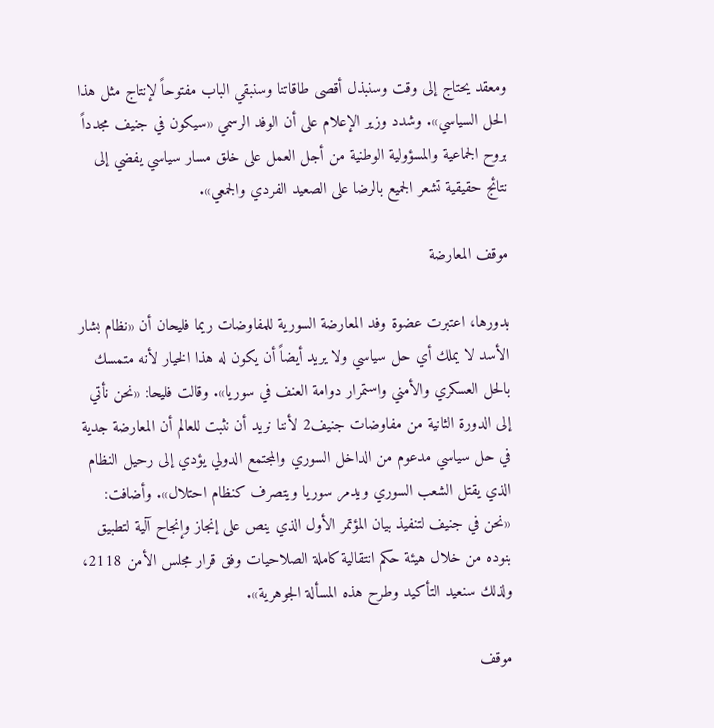ومعقد يحتاج إلى وقت وسنبذل أقصى طاقاتنا وسنبقي الباب مفتوحاً لإنتاج مثل هذا الحل السياسي». وشدد وزير الإعلام على أن الوفد الرسمي «سيكون في جنيف مجدداً بروح الجماعية والمسؤولية الوطنية من أجل العمل على خلق مسار سياسي يفضي إلى نتائج حقيقية تشعر الجميع بالرضا على الصعيد الفردي والجمعي».

موقف المعارضة

بدورها، اعتبرت عضوة وفد المعارضة السورية للمفاوضات ريما فليحان أن «نظام بشار الأسد لا يملك أي حل سياسي ولا يريد أيضاً أن يكون له هذا الخيار لأنه متمسك بالحل العسكري والأمني واستمرار دوامة العنف في سوريا». وقالت فليحا: «نحن نأتي إلى الدورة الثانية من مفاوضات جنيف2 لأننا نريد أن نثبت للعالم أن المعارضة جدية في حل سياسي مدعوم من الداخل السوري والمجتمع الدولي يؤدي إلى رحيل النظام الذي يقتل الشعب السوري ويدمر سوريا ويتصرف كنظام احتلال». وأضافت: «نحن في جنيف لتنفيذ بيان المؤتمر الأول الذي ينص على إنجاز وإنجاح آلية لتطبيق بنوده من خلال هيئة حكم انتقالية كاملة الصلاحيات وفق قرار مجلس الأمن 2118، ولذلك سنعيد التأكيد وطرح هذه المسألة الجوهرية».

موقف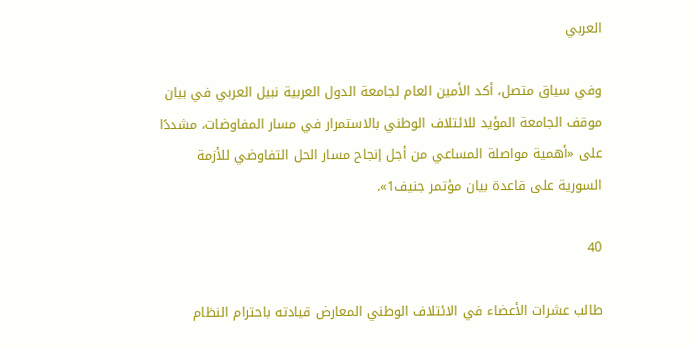العربي

وفي سياق متصل، أكد الأمين العام لجامعة الدول العربية نبيل العربي في بيان موقف الجامعة المؤيد للائتلاف الوطني بالاستمرار في مسار المفاوضات، مشددًا على «أهمية مواصلة المساعي من أجل إنجاح مسار الحل التفاوضي للأزمة السورية على قاعدة بيان مؤتمر جنيف1».

40

طالب عشرات الأعضاء في الائتلاف الوطني المعارض قيادته باحترام النظام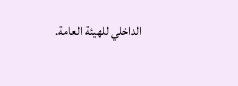الداخلي للهيئة العامة.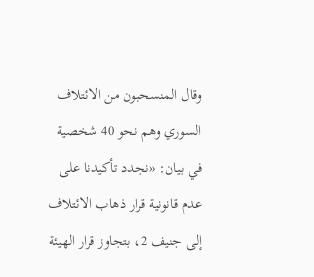وقال المنسحبون من الائتلاف السوري وهم نحو 40 شخصية في بيان: «نجدد تأكيدنا على عدم قانونية قرار ذهاب الائتلاف إلى جنيف 2، بتجاوز قرار الهيئة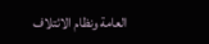العامة ونظام الائتلاف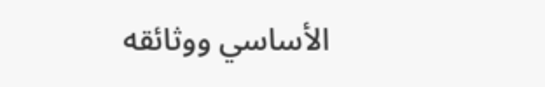الأساسي ووثائقه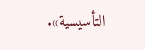التأسيسية».